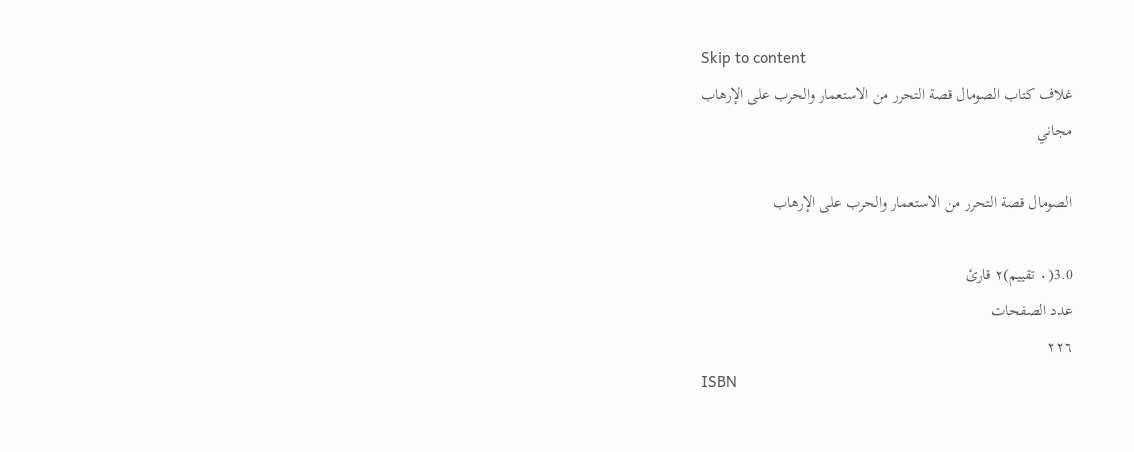Skip to content
غلاف كتاب الصومال قصة التحرر من الاستعمار والحرب على الإرهاب
مجاني

الصومال قصة التحرر من الاستعمار والحرب على الإرهاب

3.0(٠ تقييم)٢ قارئ
عدد الصفحات
٢٢٦
ISBN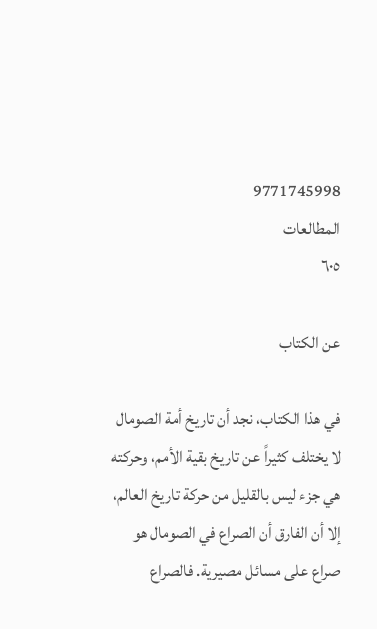9771745998
المطالعات
٦٠٥

عن الكتاب

في هذا الكتاب، نجد أن تاريخ أمة الصومال لا يختلف كثيراً عن تاريخ بقية الأمم، وحركته هي جزء ليس بالقليل من حركة تاريخ العالم، إلا أن الفارق أن الصراع في الصومال هو صراع على مسائل مصيرية. فالصراع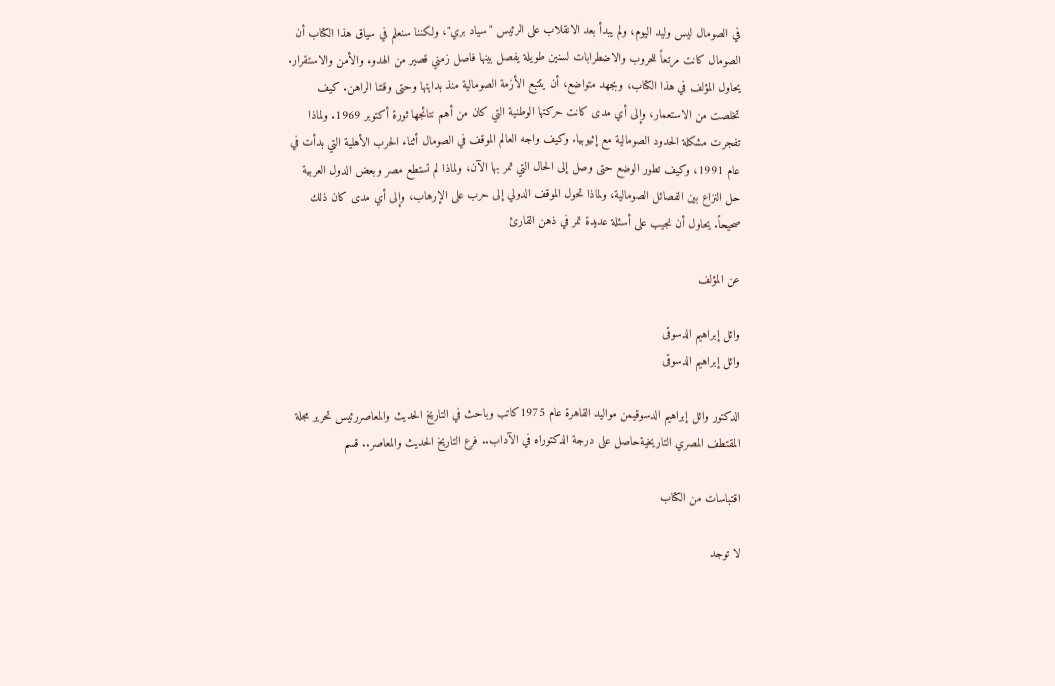في الصومال ليس وليد اليوم، ولم يبدأ بعد الانقلاب على الرئيس "سياد بري"، ولكننا سنعلم في سياق هذا الكتاب أن الصومال كانت مرتعاً للحروب والاضطرابات لسنين طويلة يفصل بينها فاصل زمني قصير من الهدوء والأمن والاستقرار. يحاول المؤلف في هذا الكتاب، وبجهد متواضع، أن يتتبع الأزمة الصومالية منذ بدايتها وحتى وقتنا الراهن. كيف تخلصت من الاستعمار، وإلى أي مدى كانت حركتها الوطنية التي كان من أهم نتائجها ثورة أكتوبر 1969. ولماذا تفجرت مشكلة الحدود الصومالية مع إثيوبيا. وكيف واجه العالم الموقف في الصومال أثناء الحرب الأهلية التي بدأت في عام 1991، وكيف تطور الوضع حتى وصل إلى الحال التي تمر بها الآن، ولماذا لم تستطع مصر وبعض الدول العربية حل النزاع بين الفصائل الصومالية، ولماذا تحول الموقف الدولي إلى حرب على الإرهاب، وإلى أي مدى كان ذلك صحيحاً. يحاول أن نجيب على أسئلة عديدة تمر في ذهن القارئ

عن المؤلف

وائل إبراهيم الدسوقى
وائل إبراهيم الدسوقى

الدكتور وائل إبراهيم الدسوقيمن مواليد القاهرة عام 1975كاتب وباحث في التاريخ الحديث والمعاصررئيس تحرير مجلة المقتطف المصري التاريخيةحاصل على درجة الدكتوراه في الآداب.. فرع التاريخ الحديث والمعاصر.. قسم

اقتباسات من الكتاب

لا توجد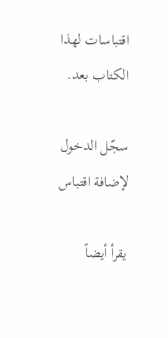اقتباسات لهذا الكتاب بعد.

سجّل الدخول لإضافة اقتباس

يقرأ أيضاً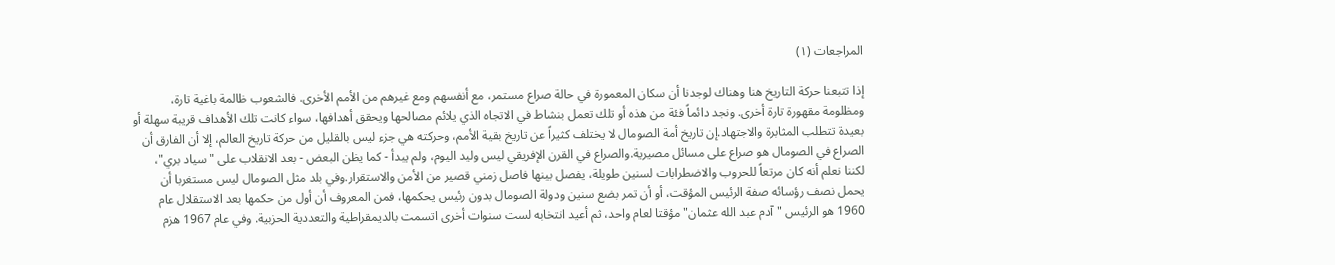المراجعات (١)

إذا تتبعنا حركة التاريخ هنا وهناك لوجدنا أن سكان المعمورة في حالة صراع مستمر، مع أنفسهم ومع غيرهم من الأمم الأخرى. فالشعوب ظالمة باغية تارة، ومظلومة مقهورة تارة أخرى. ونجد دائماً فئة من هذه أو تلك تعمل بنشاط في الاتجاه الذي يلائم مصالحها ويحقق أهدافها، سواء كانت تلك الأهداف قريبة سهلة أو بعيدة تتطلب المثابرة والاجتهاد.إن تاريخ أمة الصومال لا يختلف كثيراً عن تاريخ بقية الأمم، وحركته هي جزء ليس بالقليل من حركة تاريخ العالم، إلا أن الفارق أن الصراع في الصومال هو صراع على مسائل مصيرية.والصراع في القرن الإفريقي ليس وليد اليوم، ولم يبدأ - كما يظن البعض - بعد الانقلاب على "سياد بري"، لكننا نعلم أنه كان مرتعاً للحروب والاضطرابات لسنين طويلة، يفصل بينها فاصل زمني قصير من الأمن والاستقرار.وفي بلد مثل الصومال ليس مستغربا أن يحمل نصف رؤسائه صفة الرئيس المؤقت، أو أن تمر بضع سنين ودولة الصومال بدون رئيس يحكمها، فمن المعروف أن أول من حكمها بعد الاستقلال عام 1960 هو الرئيس "آدم عبد الله عثمان" مؤقتا لعام واحد، ثم أعيد انتخابه لست سنوات أخرى اتسمت بالديمقراطية والتعددية الحزبية. وفي عام 1967 هزم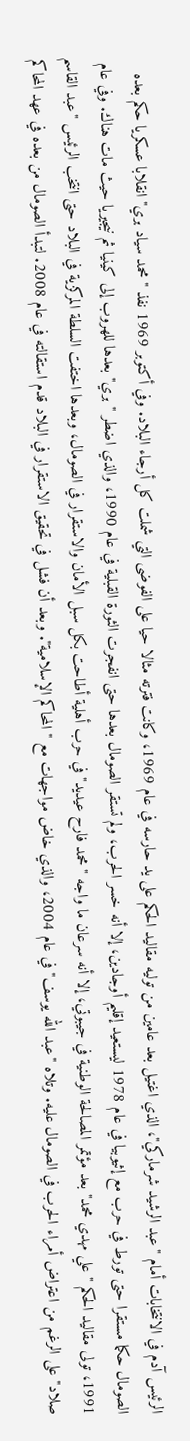الرئيس آدم في الانتخابات أمام "عبد الرشيد شرماركي"، الذي اغتيل بعد عامين من توليه مقاليد الحكم على يد حارسه في عام 1969، وكانت فترته مثالا حيا على الفوضى التي شملت كل أرجاء البلاد. وفي أكتوبر 1969 نفذ "محمد سياد بري" انقلابا عسكريا حكم بعده الصومال حكما مستقرا حتى تورط في حرب مع إثيوبيا في عام 1978 ليستعيد إقليم أوجادين، إلا أنه خسر الحرب، ولم تستقر الصومال بعدها حتى انفجرت الثورة القبلية في عام 1990، والذي اضطر "بري" بعدها للهروب إلى كينيا ثم نيجيريا حيث مات هناك. وفي عام 1991، تولى مقاليد الحكم "علي مهدي محمد" بعد مؤتمر المصالحة الوطنية في جيبوتي، إلا أنه سرعان ما واجه "محمد فارح عيديد" في حرب أهلية أطاحت بكل سبل الأمان والاستقرار في الصومال، وبعدها اختفت السلطة المركزية في البلاد حتى انتخب الرئيس "عبد القاسم صلاد" على الرغم من اعتراض أمراء الحرب في الصومال عليه. وتلاه "عبد الله يوسف" في عام 2004، والذي خاض مواجهات مع "المحاكم الإسلامية". وبعد أن فشل في تحقيق الاستقرار في البلاد قدم استقالته في عام 2008. لتبدأ الصومال من بعده في عهد المحاكم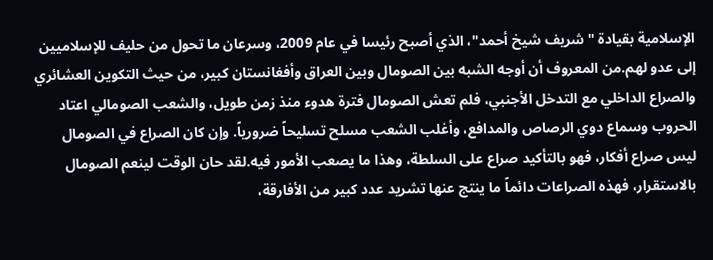الإسلامية بقيادة "شريف شيخ أحمد"، الذي أصبح رئيسا في عام 2009، وسرعان ما تحول من حليف للإسلاميين إلى عدو لهم.من المعروف أن أوجه الشبه بين الصومال وبين العراق وأفغانستان كبير، من حيث التكوين العشائري والصراع الداخلي مع التدخل الأجنبي، فلم تعش الصومال فترة هدوء منذ زمن طويل، والشعب الصومالي اعتاد الحروب وسماع دوي الرصاص والمدافع، وأغلب الشعب مسلح تسليحاً ضرورياً. وإن كان الصراع في الصومال ليس صراع أفكار، فهو بالتأكيد صراع على السلطة، وهذا ما يصعب الأمور فيه.لقد حان الوقت لينعم الصومال بالاستقرار، فهذه الصراعات دائماً ما ينتج عنها تشريد عدد كبير من الأفارقة،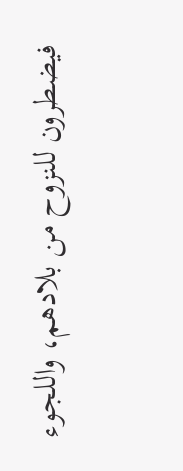فيضطرون للنزوح من بلادهم، واللجوء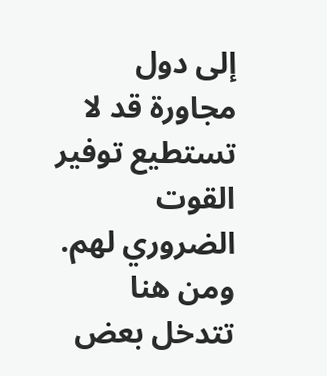إلى دول مجاورة قد لا تستطيع توفير القوت الضروري لهم. ومن هنا تتدخل بعض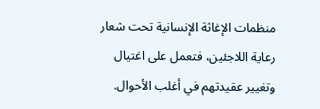منظمات الإغاثة الإنسانية تحت شعار رعاية اللاجئين، فتعمل على اغتيال وتغيير عقيدتهم في أغلب الأحوال.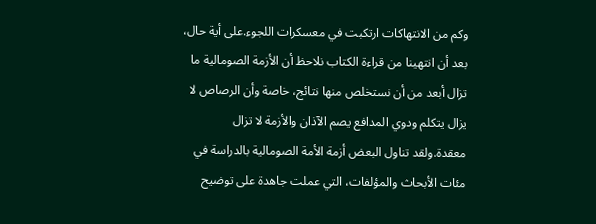وكم من الانتهاكات ارتكبت في معسكرات اللجوء.على أية حال، بعد أن انتهينا من قراءة الكتاب نلاحظ أن الأزمة الصومالية ما تزال أبعد من أن نستخلص منها نتائج، خاصة وأن الرصاص لا يزال يتكلم ودوي المدافع يصم الآذان والأزمة لا تزال معقدة.ولقد تناول البعض أزمة الأمة الصومالية بالدراسة في مئات الأبحاث والمؤلفات، التي عملت جاهدة على توضيح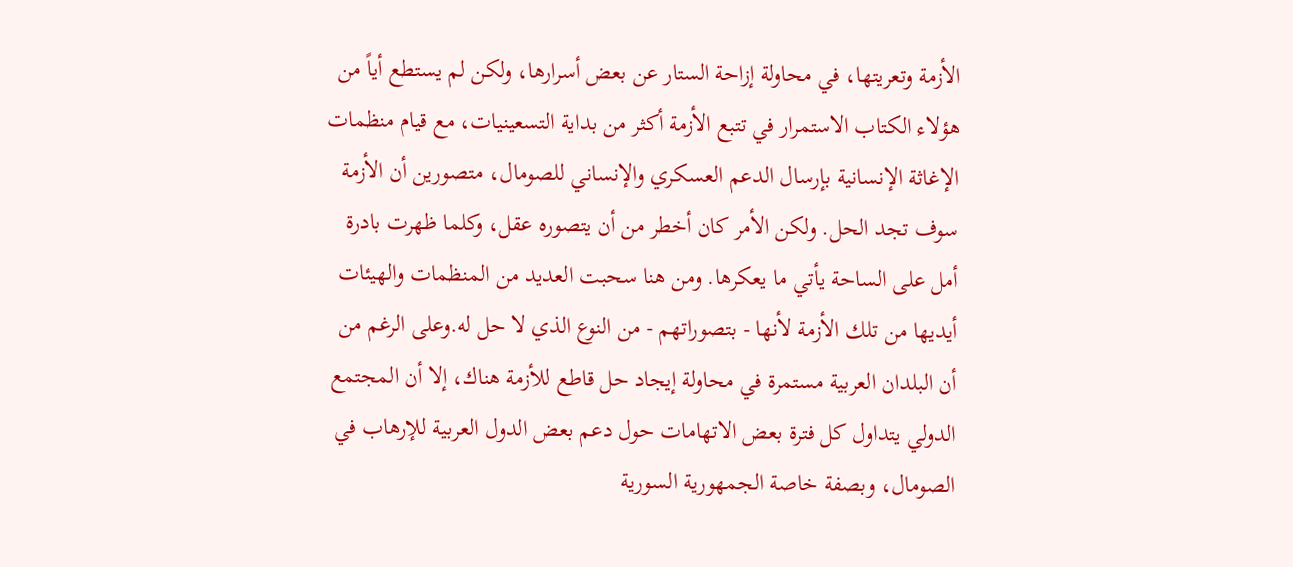الأزمة وتعريتها، في محاولة إزاحة الستار عن بعض أسرارها، ولكن لم يستطع أياً من هؤلاء الكتاب الاستمرار في تتبع الأزمة أكثر من بداية التسعينيات، مع قيام منظمات الإغاثة الإنسانية بإرسال الدعم العسكري والإنساني للصومال، متصورين أن الأزمة سوف تجد الحل. ولكن الأمر كان أخطر من أن يتصوره عقل، وكلما ظهرت بادرة أمل على الساحة يأتي ما يعكرها. ومن هنا سحبت العديد من المنظمات والهيئات أيديها من تلك الأزمة لأنها - بتصوراتهم - من النوع الذي لا حل له.وعلى الرغم من أن البلدان العربية مستمرة في محاولة إيجاد حل قاطع للأزمة هناك، إلا أن المجتمع الدولي يتداول كل فترة بعض الاتهامات حول دعم بعض الدول العربية للإرهاب في الصومال، وبصفة خاصة الجمهورية السورية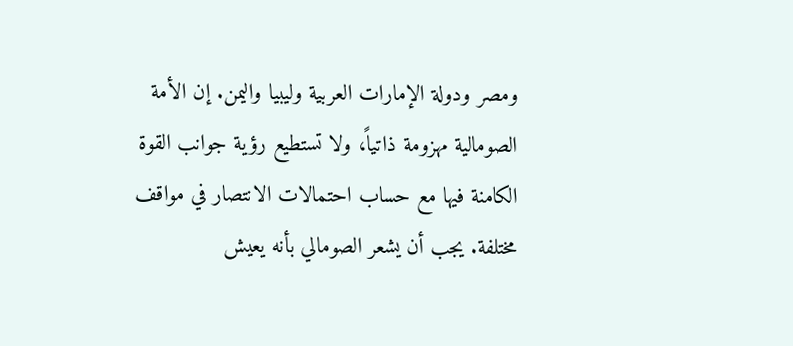ومصر ودولة الإمارات العربية وليبيا واليمن. إن الأمة الصومالية مهزومة ذاتياً، ولا تستطيع رؤية جوانب القوة الكامنة فيها مع حساب احتمالات الانتصار في مواقف مختلفة. يجب أن يشعر الصومالي بأنه يعيش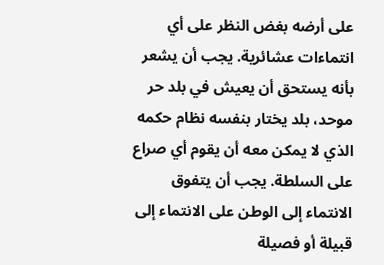على أرضه بغض النظر على أي انتماءات عشائرية. يجب أن يشعر بأنه يستحق أن يعيش في بلد حر موحد، بلد يختار بنفسه نظام حكمه الذي لا يمكن معه أن يقوم أي صراع على السلطة. يجب أن يتفوق الانتماء إلى الوطن على الانتماء إلى قبيلة أو فصيلة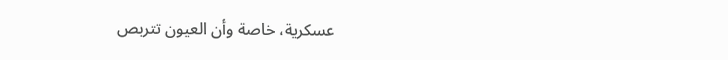عسكرية، خاصة وأن العيون تتربص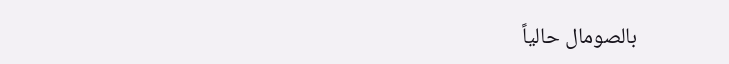بالصومال حالياً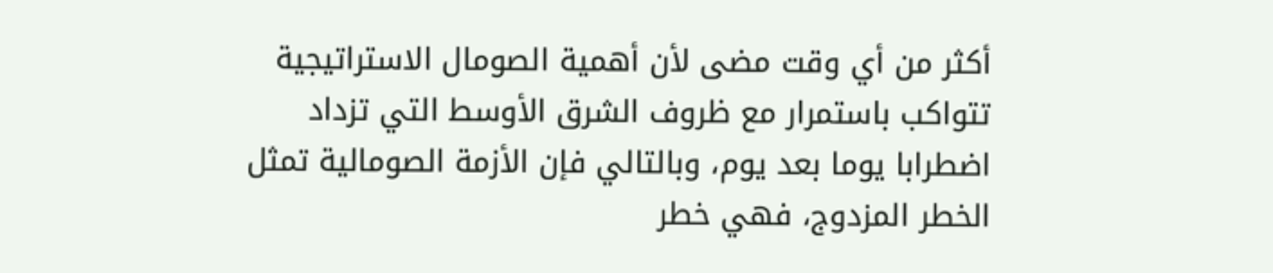أكثر من أي وقت مضى لأن أهمية الصومال الاستراتيجية تتواكب باستمرار مع ظروف الشرق الأوسط التي تزداد اضطرابا يوما بعد يوم، وبالتالي فإن الأزمة الصومالية تمثل الخطر المزدوج، فهي خطر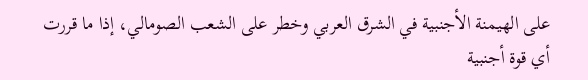على الهيمنة الأجنبية في الشرق العربي وخطر على الشعب الصومالي، إذا ما قررت أي قوة أجنبية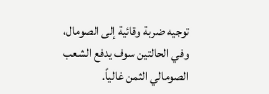توجيه ضربة وقائية إلى الصومال، وفي الحالتين سوف يدفع الشعب الصومالي الثمن غالياً.